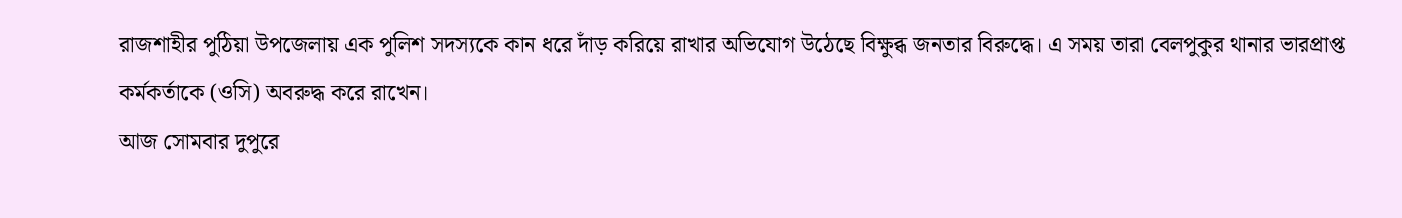রাজশাহীর পুঠিয়া উপজেলায় এক পুলিশ সদস্যকে কান ধরে দাঁড় করিয়ে রাখার অভিযোগ উঠেছে বিক্ষুব্ধ জনতার বিরুদ্ধে। এ সময় তারা বেলপুকুর থানার ভারপ্রাপ্ত কর্মকর্তাকে (ওসি) অবরুদ্ধ করে রাখেন।
আজ সোমবার দুপুরে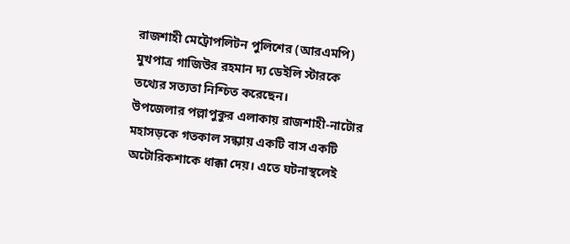রাজশাহী মেট্রোপলিটন পুলিশের (আরএমপি) মুখপাত্র গাজিউর রহমান দ্য ডেইলি স্টারকে তথ্যের সত্যতা নিশ্চিত করেছেন।
উপজেলার পল্লাপুকুর এলাকায় রাজশাহী-নাটোর মহাসড়কে গতকাল সন্ধ্যায় একটি বাস একটি অটোরিকশাকে ধাক্কা দেয়। এতে ঘটনাস্থলেই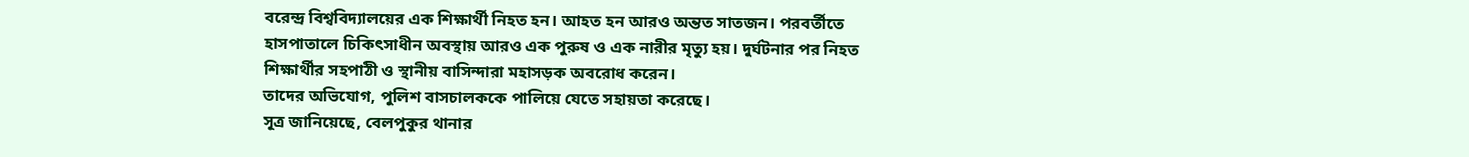বরেন্দ্র বিশ্ববিদ্যালয়ের এক শিক্ষার্থী নিহত হন। আহত হন আরও অন্তত সাতজন। পরবর্তীতে হাসপাতালে চিকিৎসাধীন অবস্থায় আরও এক পুরুষ ও এক নারীর মৃত্যু হয়। দুর্ঘটনার পর নিহত শিক্ষার্থীর সহপাঠী ও স্থানীয় বাসিন্দারা মহাসড়ক অবরোধ করেন।
তাদের অভিযোগ, পুলিশ বাসচালককে পালিয়ে যেতে সহায়তা করেছে।
সূত্র জানিয়েছে, বেলপুকুর থানার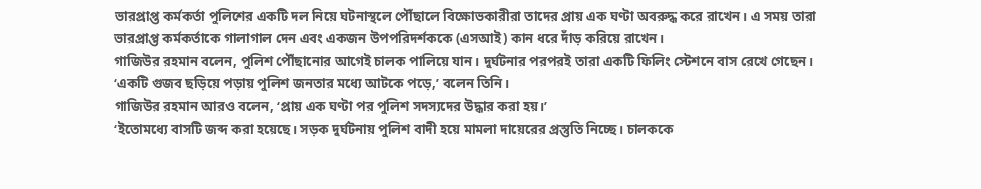ভারপ্রাপ্ত কর্মকর্তা পুলিশের একটি দল নিয়ে ঘটনাস্থলে পৌঁছালে বিক্ষোভকারীরা তাদের প্রায় এক ঘণ্টা অবরুদ্ধ করে রাখেন। এ সময় তারা ভারপ্রাপ্ত কর্মকর্তাকে গালাগাল দেন এবং একজন উপপরিদর্শককে (এসআই) কান ধরে দাঁড় করিয়ে রাখেন।
গাজিউর রহমান বলেন, পুলিশ পৌঁছানোর আগেই চালক পালিয়ে যান। দুর্ঘটনার পরপরই তারা একটি ফিলিং স্টেশনে বাস রেখে গেছেন।
‘একটি গুজব ছড়িয়ে পড়ায় পুলিশ জনতার মধ্যে আটকে পড়ে,’ বলেন তিনি।
গাজিউর রহমান আরও বলেন, ‘প্রায় এক ঘণ্টা পর পুলিশ সদস্যদের উদ্ধার করা হয়।’
‘ইতোমধ্যে বাসটি জব্দ করা হয়েছে। সড়ক দুর্ঘটনায় পুলিশ বাদী হয়ে মামলা দায়েরের প্রস্তুতি নিচ্ছে। চালককে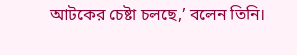আটকের চেষ্টা চলছে,’ বলেন তিনি।